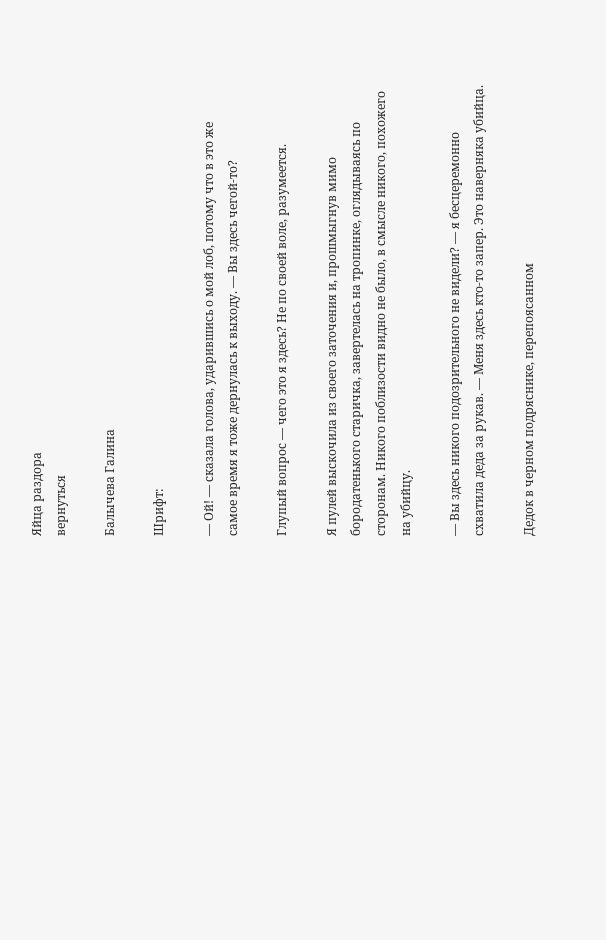Яйца раздора
вернуться

Балычева Галина

Шрифт:

— Ой! — сказала голова, ударившись о мой лоб, потому что в это же самое время я тоже дернулась к выходу. — Вы здесь чегой-то?

Глупый вопрос — чего это я здесь? Не по своей воле, разумеется.

Я пулей выскочила из своего заточения и, прошмыгнув мимо бородатенького старичка, завертелась на тропинке, оглядываясь по сторонам. Никого поблизости видно не было, в смысле никого, похожего на убийцу.

— Вы здесь никого подозрительного не видели? — я бесцеремонно схватила деда за рукав. — Меня здесь кто-то запер. Это наверняка убийца.

Дедок в черном подряснике, перепоясанном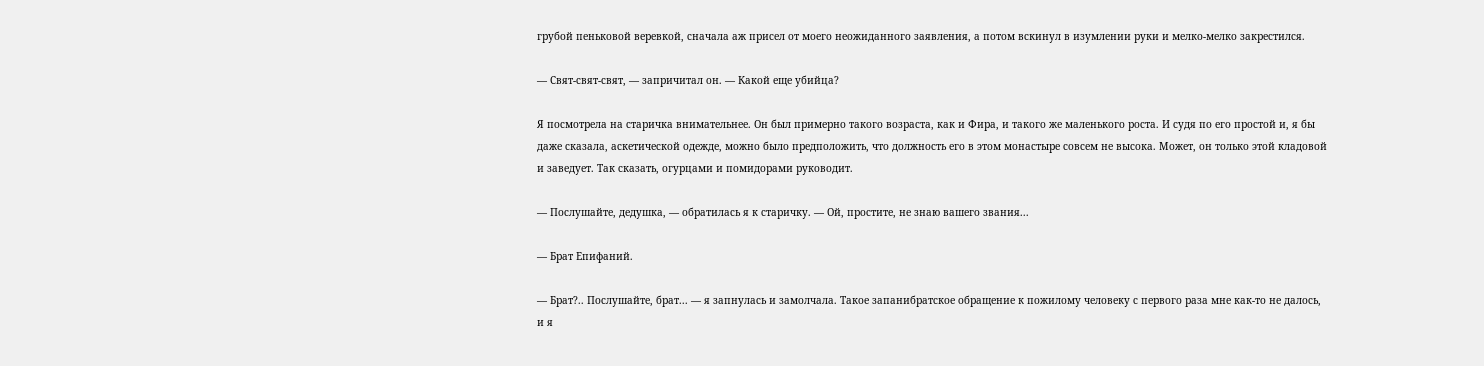грубой пеньковой веревкой, сначала аж присел от моего неожиданного заявления, а потом вскинул в изумлении руки и мелко-мелко закрестился.

— Свят-свят-свят, — запричитал он. — Какой еще убийца?

Я посмотрела на старичка внимательнее. Он был примерно такого возраста, как и Фира, и такого же маленького роста. И судя по его простой и, я бы даже сказала, аскетической одежде, можно было предположить, что должность его в этом монастыре совсем не высока. Может, он только этой кладовой и заведует. Так сказать, огурцами и помидорами руководит.

— Послушайте, дедушка, — обратилась я к старичку. — Ой, простите, не знаю вашего звания...

— Брат Епифаний.

— Брат?.. Послушайте, брат... — я запнулась и замолчала. Такое запанибратское обращение к пожилому человеку с первого раза мне как-то не далось, и я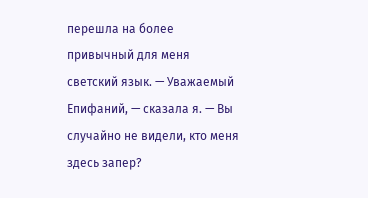перешла на более привычный для меня светский язык. — Уважаемый Епифаний, — сказала я. — Вы случайно не видели, кто меня здесь запер?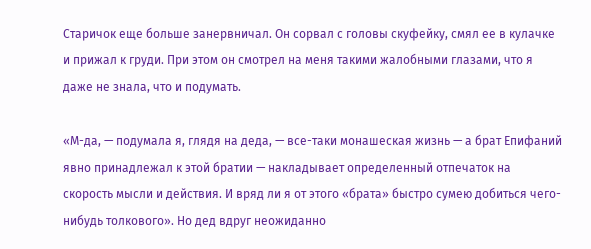Старичок еще больше занервничал. Он сорвал с головы скуфейку, смял ее в кулачке и прижал к груди. При этом он смотрел на меня такими жалобными глазами, что я даже не знала, что и подумать.

«М-да, — подумала я, глядя на деда, — все-таки монашеская жизнь — а брат Епифаний явно принадлежал к этой братии — накладывает определенный отпечаток на скорость мысли и действия. И вряд ли я от этого «брата» быстро сумею добиться чего-нибудь толкового». Но дед вдруг неожиданно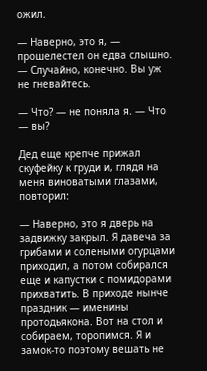ожил.

— Наверно, это я, — прошелестел он едва слышно. — Случайно, конечно. Вы уж не гневайтесь.

— Что? — не поняла я. — Что — вы?

Дед еще крепче прижал скуфейку к груди и, глядя на меня виноватыми глазами, повторил:

— Наверно, это я дверь на задвижку закрыл. Я давеча за грибами и солеными огурцами приходил, а потом собирался еще и капустки с помидорами прихватить. В приходе нынче праздник — именины протодьякона. Вот на стол и собираем, торопимся. Я и замок-то поэтому вешать не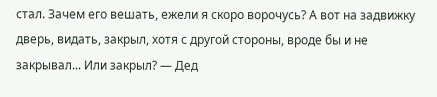стал. Зачем его вешать, ежели я скоро ворочусь? А вот на задвижку дверь, видать, закрыл, хотя с другой стороны, вроде бы и не закрывал... Или закрыл? — Дед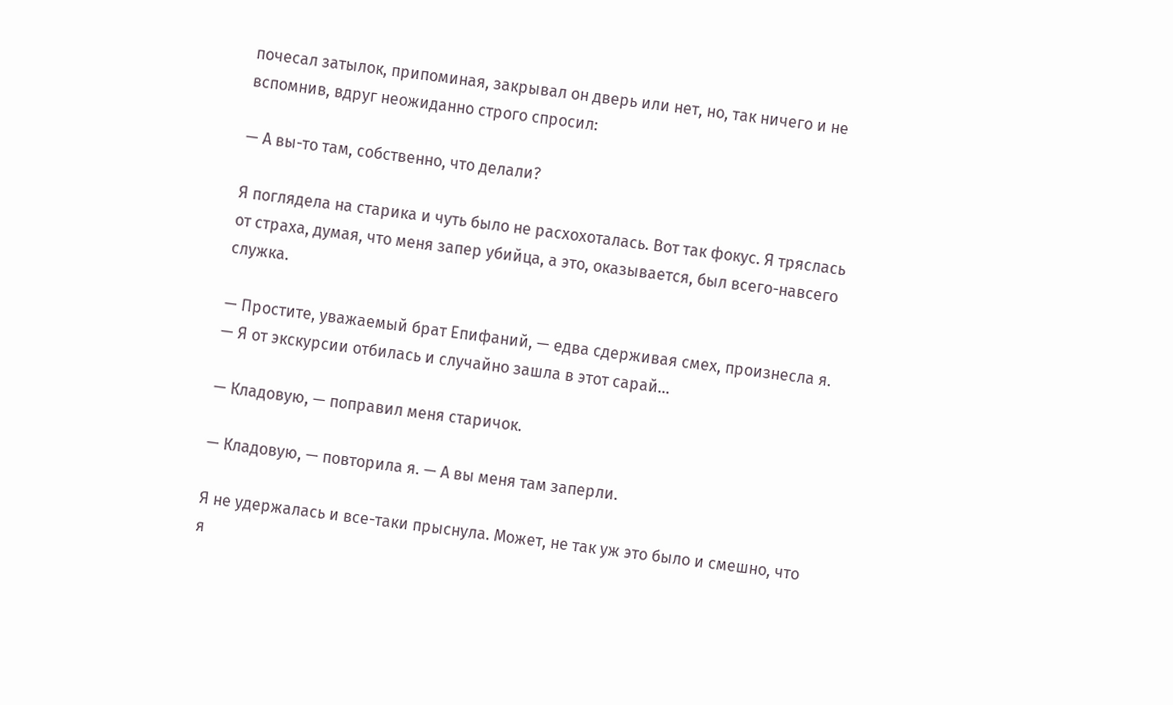почесал затылок, припоминая, закрывал он дверь или нет, но, так ничего и не вспомнив, вдруг неожиданно строго спросил:

— А вы-то там, собственно, что делали?

Я поглядела на старика и чуть было не расхохоталась. Вот так фокус. Я тряслась от страха, думая, что меня запер убийца, а это, оказывается, был всего-навсего служка.

— Простите, уважаемый брат Епифаний, — едва сдерживая смех, произнесла я. — Я от экскурсии отбилась и случайно зашла в этот сарай...

— Кладовую, — поправил меня старичок.

— Кладовую, — повторила я. — А вы меня там заперли.

Я не удержалась и все-таки прыснула. Может, не так уж это было и смешно, что я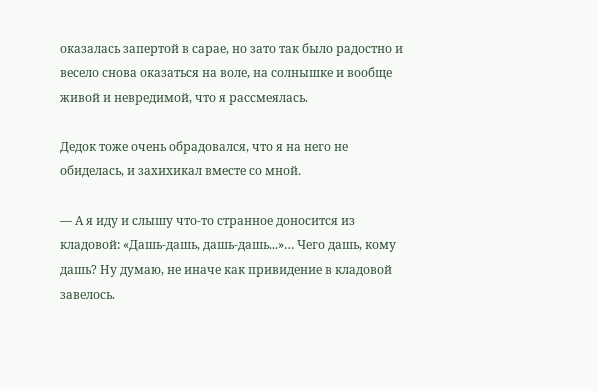оказалась запертой в сарае, но зато так было радостно и весело снова оказаться на воле, на солнышке и вообще живой и невредимой, что я рассмеялась.

Дедок тоже очень обрадовался, что я на него не обиделась, и захихикал вместе со мной.

— А я иду и слышу что-то странное доносится из кладовой: «Дашь-дашь, дашь-дашь...»… Чего дашь, кому дашь? Ну думаю, не иначе как привидение в кладовой завелось.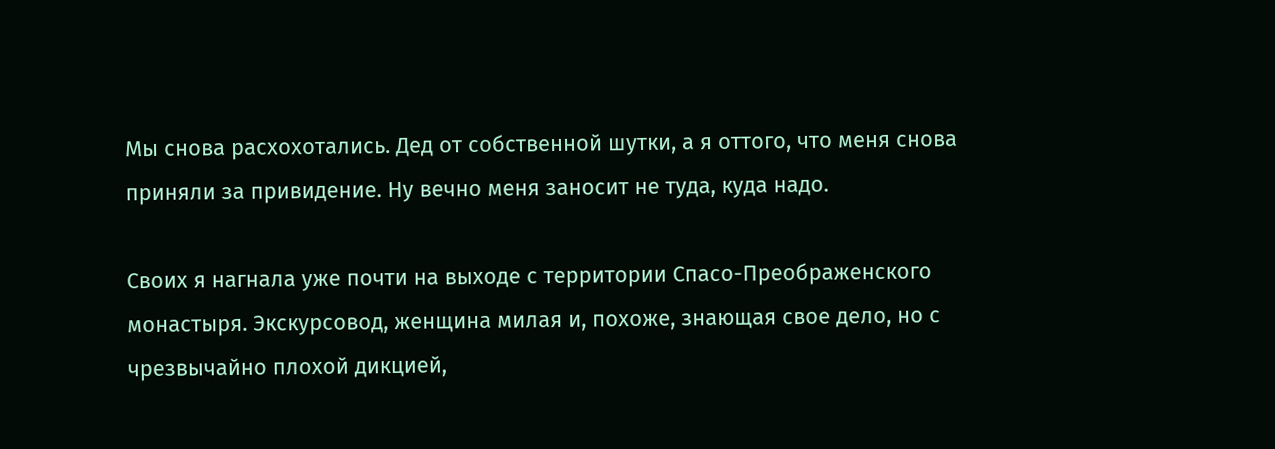Мы снова расхохотались. Дед от собственной шутки, а я оттого, что меня снова приняли за привидение. Ну вечно меня заносит не туда, куда надо.

Своих я нагнала уже почти на выходе с территории Спасо-Преображенского монастыря. Экскурсовод, женщина милая и, похоже, знающая свое дело, но с чрезвычайно плохой дикцией,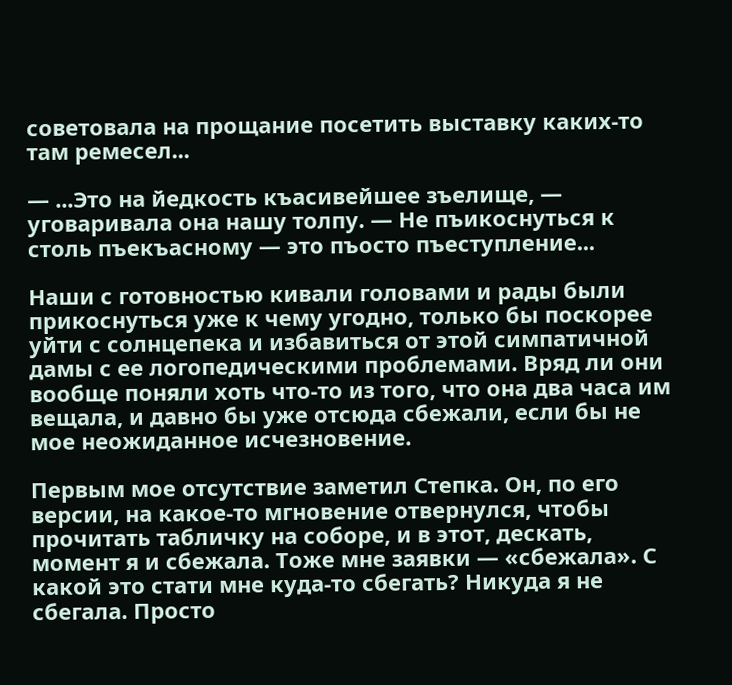советовала на прощание посетить выставку каких-то там ремесел...

— ...Это на йедкость къасивейшее зъелище, — уговаривала она нашу толпу. — Не пъикоснуться к столь пъекъасному — это пъосто пъеступление...

Наши с готовностью кивали головами и рады были прикоснуться уже к чему угодно, только бы поскорее уйти с солнцепека и избавиться от этой симпатичной дамы с ее логопедическими проблемами. Вряд ли они вообще поняли хоть что-то из того, что она два часа им вещала, и давно бы уже отсюда сбежали, если бы не мое неожиданное исчезновение.

Первым мое отсутствие заметил Степка. Он, по его версии, на какое-то мгновение отвернулся, чтобы прочитать табличку на соборе, и в этот, дескать, момент я и сбежала. Тоже мне заявки — «сбежала». С какой это стати мне куда-то сбегать? Никуда я не сбегала. Просто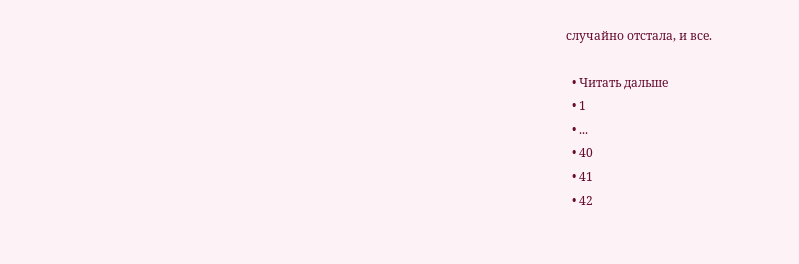случайно отстала, и все.

  • Читать дальше
  • 1
  • ...
  • 40
  • 41
  • 42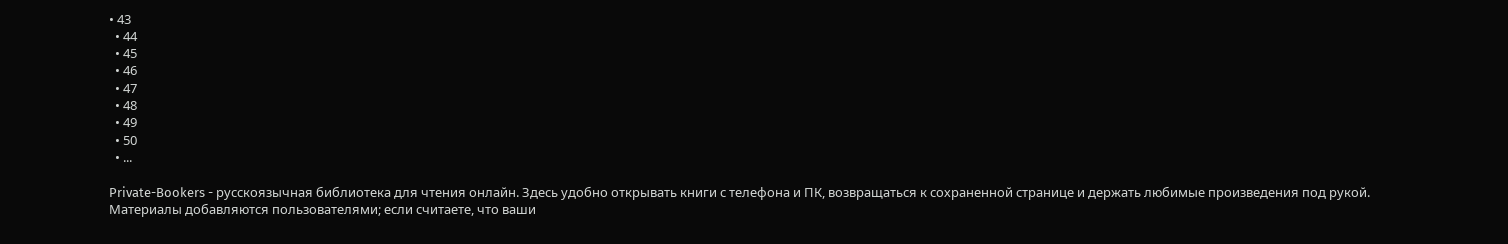• 43
  • 44
  • 45
  • 46
  • 47
  • 48
  • 49
  • 50
  • ...

Private-Bookers - русскоязычная библиотека для чтения онлайн. Здесь удобно открывать книги с телефона и ПК, возвращаться к сохраненной странице и держать любимые произведения под рукой. Материалы добавляются пользователями; если считаете, что ваши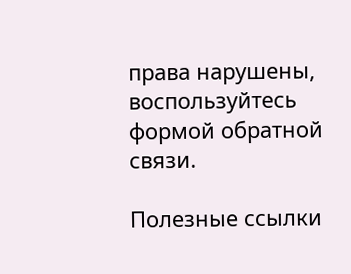права нарушены, воспользуйтесь формой обратной связи.

Полезные ссылки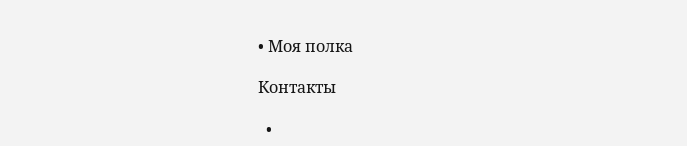• Моя полка

Контакты

  •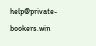help@private-bookers.win